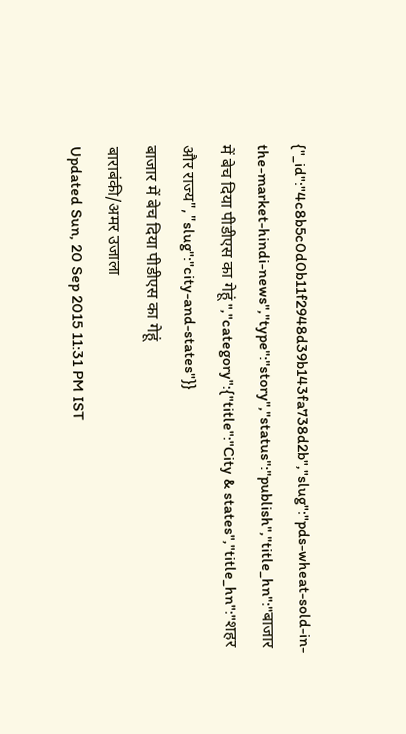{"_id":"4c8b5c0d0b11f2948d39b143fa738d2b","slug":"pds-wheat-sold-in-the-market-hindi-news","type":"story","status":"publish","title_hn":"बाजार में बेच दिया पीडीएस का गेहूं ","category":{"title":"City & states","title_hn":"शहर और राज्य","slug":"city-and-states"}}
बाजार में बेच दिया पीडीएस का गेहूं
बाराबंकी/अमर उजाला
Updated Sun, 20 Sep 2015 11:31 PM IST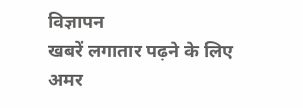विज्ञापन
खबरें लगातार पढ़ने के लिए अमर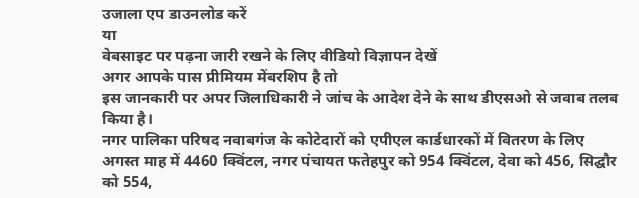उजाला एप डाउनलोड करें
या
वेबसाइट पर पढ़ना जारी रखने के लिए वीडियो विज्ञापन देखें
अगर आपके पास प्रीमियम मेंबरशिप है तो
इस जानकारी पर अपर जिलाधिकारी ने जांच के आदेश देने के साथ डीएसओ से जवाब तलब किया है।
नगर पालिका परिषद नवाबगंज के कोटेदारों को एपीएल कार्डधारकों में वितरण के लिए अगस्त माह में 4460 क्विंटल, नगर पंचायत फतेहपुर को 954 क्विंटल, देवा को 456, सिद्घौर को 554,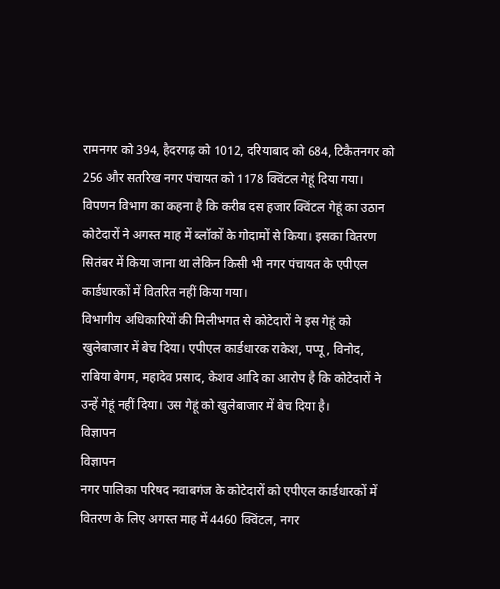रामनगर को 394, हैदरगढ़ को 1012, दरियाबाद को 684, टिकैतनगर को 256 और सतरिख नगर पंचायत को 1178 क्विंटल गेहूं दिया गया।
विपणन विभाग का कहना है कि करीब दस हजार क्विंटल गेहूं का उठान कोटेदारों ने अगस्त माह में ब्लॉकों के गोदामों से किया। इसका वितरण सितंबर में किया जाना था लेकिन किसी भी नगर पंचायत के एपीएल कार्डधारकों में वितरित नहीं किया गया।
विभागीय अधिकारियों की मिलीभगत से कोटेदारों ने इस गेहूं को खुलेबाजार में बेच दिया। एपीएल कार्डधारक राकेश, पप्पू, विनोद, राबिया बेगम, महादेव प्रसाद, केशव आदि का आरोप है कि कोटेदारों ने उन्हें गेहूं नहीं दिया। उस गेहूं को खुलेबाजार में बेच दिया है।
विज्ञापन
विज्ञापन
नगर पालिका परिषद नवाबगंज के कोटेदारों को एपीएल कार्डधारकों में वितरण के लिए अगस्त माह में 4460 क्विंटल, नगर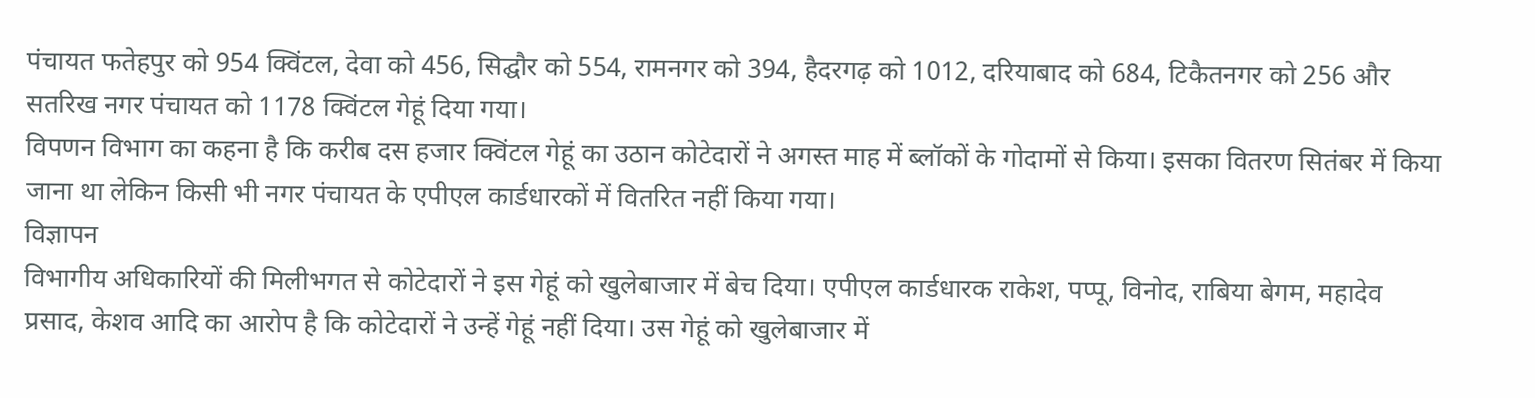पंचायत फतेहपुर को 954 क्विंटल, देवा को 456, सिद्घौर को 554, रामनगर को 394, हैदरगढ़ को 1012, दरियाबाद को 684, टिकैतनगर को 256 और सतरिख नगर पंचायत को 1178 क्विंटल गेहूं दिया गया।
विपणन विभाग का कहना है कि करीब दस हजार क्विंटल गेहूं का उठान कोटेदारों ने अगस्त माह में ब्लॉकों के गोदामों से किया। इसका वितरण सितंबर में किया जाना था लेकिन किसी भी नगर पंचायत के एपीएल कार्डधारकों में वितरित नहीं किया गया।
विज्ञापन
विभागीय अधिकारियों की मिलीभगत से कोटेदारों ने इस गेहूं को खुलेबाजार में बेच दिया। एपीएल कार्डधारक राकेश, पप्पू, विनोद, राबिया बेगम, महादेव प्रसाद, केशव आदि का आरोप है कि कोटेदारों ने उन्हें गेहूं नहीं दिया। उस गेहूं को खुलेबाजार में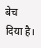बेच दिया है।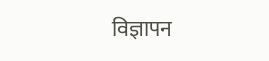विज्ञापन